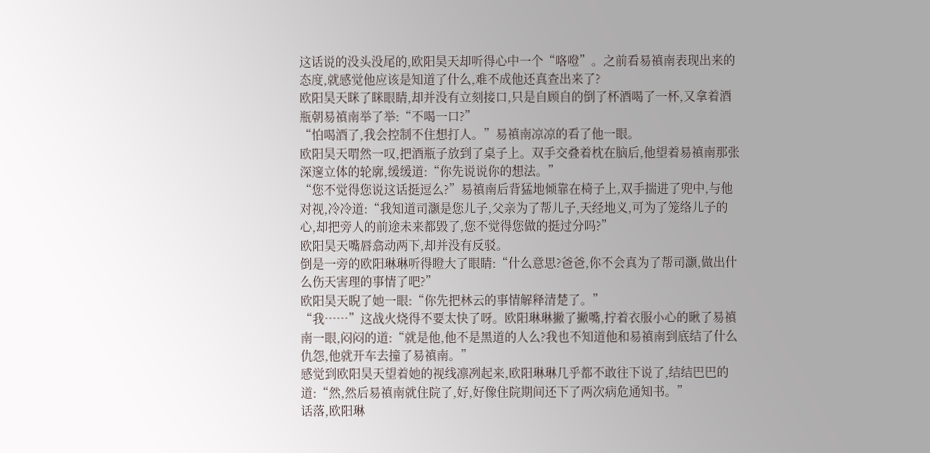这话说的没头没尾的,欧阳昊天却听得心中一个“咯噔”。之前看易禛南表现出来的态度,就感觉他应该是知道了什么,难不成他还真查出来了?
欧阳昊天眯了眯眼睛,却并没有立刻接口,只是自顾自的倒了杯酒喝了一杯,又拿着酒瓶朝易禛南举了举:“不喝一口?”
“怕喝酒了,我会控制不住想打人。”易禛南凉凉的看了他一眼。
欧阳昊天喟然一叹,把酒瓶子放到了桌子上。双手交叠着枕在脑后,他望着易禛南那张深邃立体的轮廓,缓缓道:“你先说说你的想法。”
“您不觉得您说这话挺逗么?”易禛南后背猛地倾靠在椅子上,双手揣进了兜中,与他对视,冷冷道:“我知道司灏是您儿子,父亲为了帮儿子,天经地义,可为了笼络儿子的心,却把旁人的前途未来都毁了,您不觉得您做的挺过分吗?”
欧阳昊天嘴唇翕动两下,却并没有反驳。
倒是一旁的欧阳琳琳听得瞪大了眼睛:“什么意思?爸爸,你不会真为了帮司灏,做出什么伤天害理的事情了吧?”
欧阳昊天睨了她一眼:“你先把林云的事情解释清楚了。”
“我……”这战火烧得不要太快了呀。欧阳琳琳撇了撇嘴,拧着衣服小心的瞅了易禛南一眼,闷闷的道:“就是他,他不是黑道的人么?我也不知道他和易禛南到底结了什么仇怨,他就开车去撞了易禛南。”
感觉到欧阳昊天望着她的视线凛冽起来,欧阳琳琳几乎都不敢往下说了,结结巴巴的道:“然,然后易禛南就住院了,好,好像住院期间还下了两次病危通知书。”
话落,欧阳琳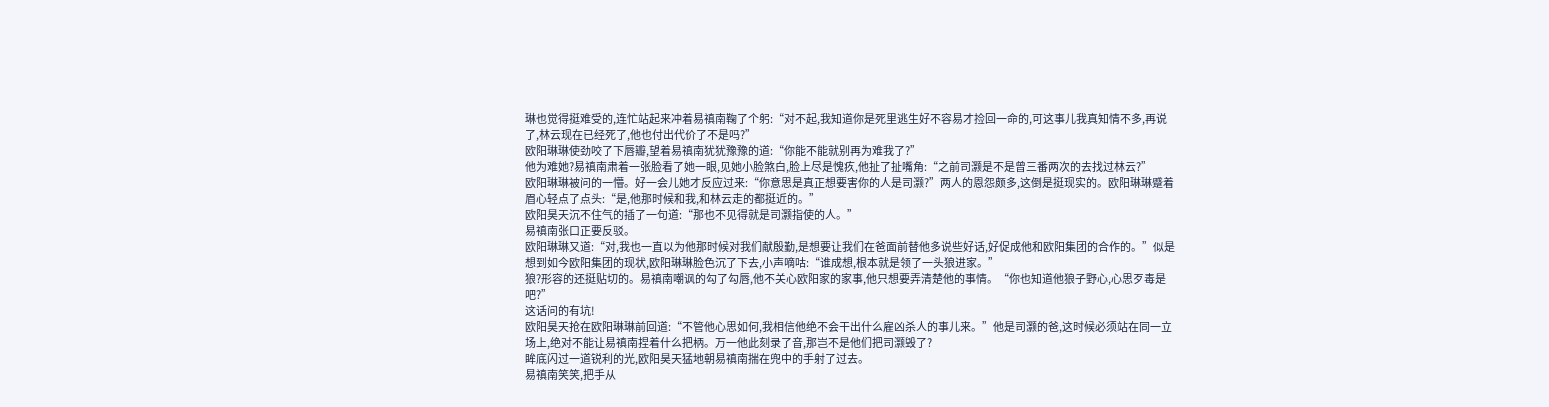琳也觉得挺难受的,连忙站起来冲着易禛南鞠了个躬:“对不起,我知道你是死里逃生好不容易才捡回一命的,可这事儿我真知情不多,再说了,林云现在已经死了,他也付出代价了不是吗?”
欧阳琳琳使劲咬了下唇瓣,望着易禛南犹犹豫豫的道:“你能不能就别再为难我了?”
他为难她?易禛南肃着一张脸看了她一眼,见她小脸煞白,脸上尽是愧疚,他扯了扯嘴角:“之前司灏是不是曾三番两次的去找过林云?”
欧阳琳琳被问的一懵。好一会儿她才反应过来:“你意思是真正想要害你的人是司灏?”两人的恩怨颇多,这倒是挺现实的。欧阳琳琳蹙着眉心轻点了点头:“是,他那时候和我,和林云走的都挺近的。”
欧阳昊天沉不住气的插了一句道:“那也不见得就是司灏指使的人。”
易禛南张口正要反驳。
欧阳琳琳又道:“对,我也一直以为他那时候对我们献殷勤,是想要让我们在爸面前替他多说些好话,好促成他和欧阳集团的合作的。”似是想到如今欧阳集团的现状,欧阳琳琳脸色沉了下去,小声嘀咕:“谁成想,根本就是领了一头狼进家。”
狼?形容的还挺贴切的。易禛南嘲讽的勾了勾唇,他不关心欧阳家的家事,他只想要弄清楚他的事情。“你也知道他狼子野心,心思歹毒是吧?”
这话问的有坑!
欧阳昊天抢在欧阳琳琳前回道:“不管他心思如何,我相信他绝不会干出什么雇凶杀人的事儿来。”他是司灏的爸,这时候必须站在同一立场上,绝对不能让易禛南捏着什么把柄。万一他此刻录了音,那岂不是他们把司灏毁了?
眸底闪过一道锐利的光,欧阳昊天猛地朝易禛南揣在兜中的手射了过去。
易禛南笑笑,把手从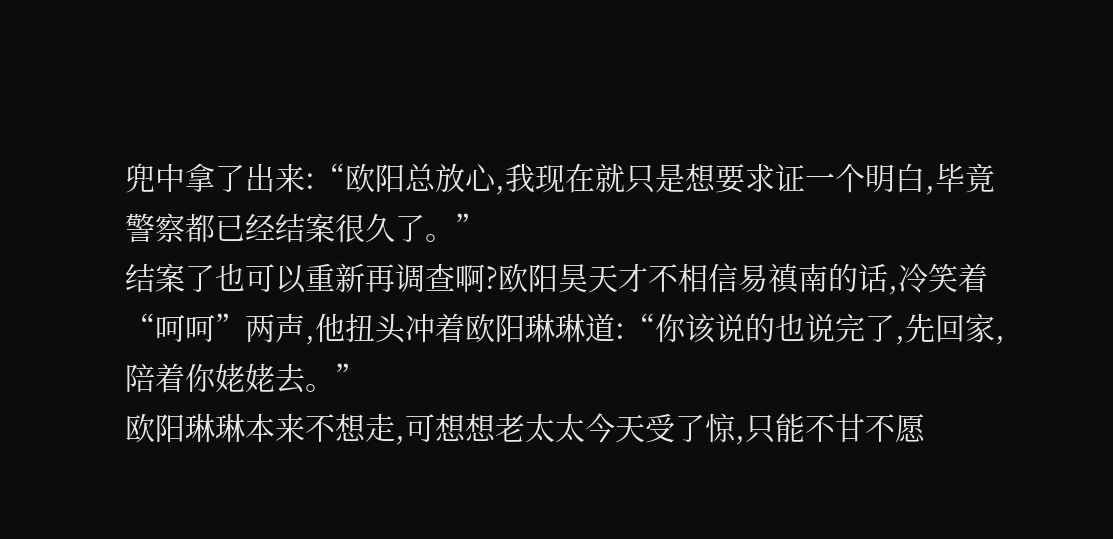兜中拿了出来:“欧阳总放心,我现在就只是想要求证一个明白,毕竟警察都已经结案很久了。”
结案了也可以重新再调查啊?欧阳昊天才不相信易禛南的话,冷笑着“呵呵”两声,他扭头冲着欧阳琳琳道:“你该说的也说完了,先回家,陪着你姥姥去。”
欧阳琳琳本来不想走,可想想老太太今天受了惊,只能不甘不愿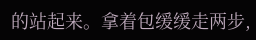的站起来。拿着包缓缓走两步,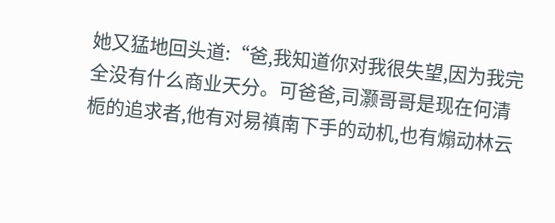她又猛地回头道:“爸,我知道你对我很失望,因为我完全没有什么商业天分。可爸爸,司灏哥哥是现在何清栀的追求者,他有对易禛南下手的动机,也有煽动林云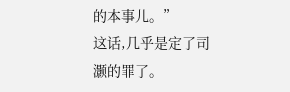的本事儿。”
这话,几乎是定了司灏的罪了。